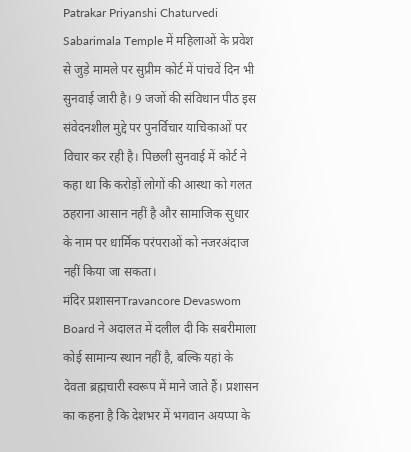Patrakar Priyanshi Chaturvedi
Sabarimala Temple में महिलाओं के प्रवेश से जुड़े मामले पर सुप्रीम कोर्ट में पांचवें दिन भी सुनवाई जारी है। 9 जजों की संविधान पीठ इस संवेदनशील मुद्दे पर पुनर्विचार याचिकाओं पर विचार कर रही है। पिछली सुनवाई में कोर्ट ने कहा था कि करोड़ों लोगों की आस्था को गलत ठहराना आसान नहीं है और सामाजिक सुधार के नाम पर धार्मिक परंपराओं को नजरअंदाज नहीं किया जा सकता।
मंदिर प्रशासनTravancore Devaswom Board ने अदालत में दलील दी कि सबरीमाला कोई सामान्य स्थान नहीं है, बल्कि यहां के देवता ब्रह्मचारी स्वरूप में माने जाते हैं। प्रशासन का कहना है कि देशभर में भगवान अयप्पा के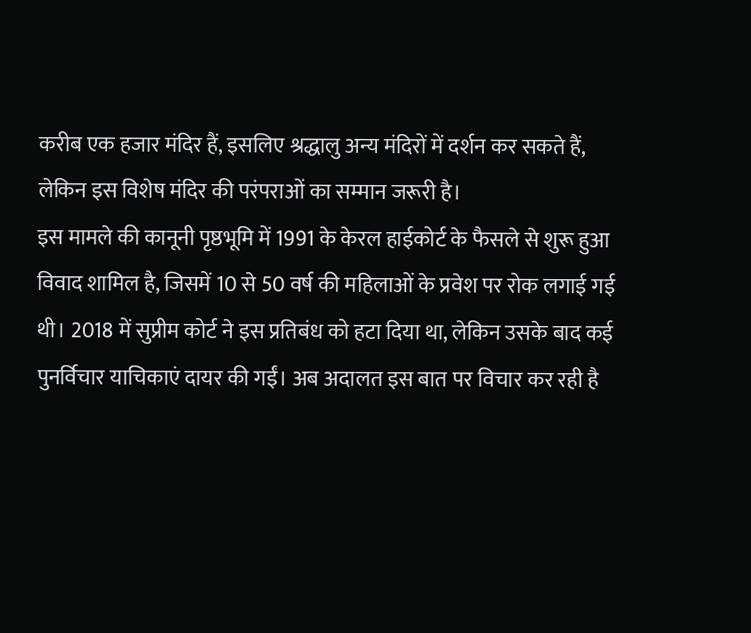करीब एक हजार मंदिर हैं, इसलिए श्रद्धालु अन्य मंदिरों में दर्शन कर सकते हैं, लेकिन इस विशेष मंदिर की परंपराओं का सम्मान जरूरी है।
इस मामले की कानूनी पृष्ठभूमि में 1991 के केरल हाईकोर्ट के फैसले से शुरू हुआ विवाद शामिल है, जिसमें 10 से 50 वर्ष की महिलाओं के प्रवेश पर रोक लगाई गई थी। 2018 में सुप्रीम कोर्ट ने इस प्रतिबंध को हटा दिया था, लेकिन उसके बाद कई पुनर्विचार याचिकाएं दायर की गईं। अब अदालत इस बात पर विचार कर रही है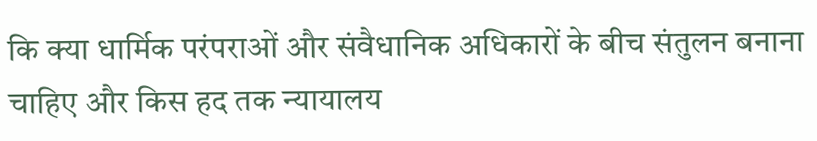कि क्या धार्मिक परंपराओं और संवैधानिक अधिकारों के बीच संतुलन बनाना चाहिए और किस हद तक न्यायालय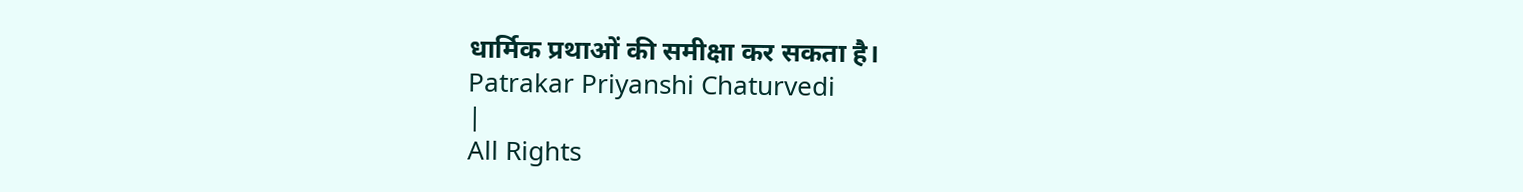धार्मिक प्रथाओं की समीक्षा कर सकता है।
Patrakar Priyanshi Chaturvedi
|
All Rights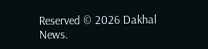Reserved © 2026 Dakhal News.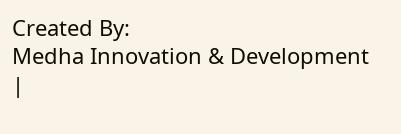Created By:
Medha Innovation & Development |